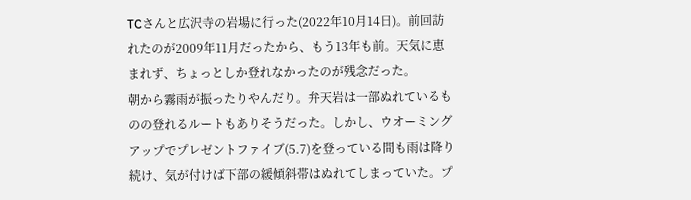TCさんと広沢寺の岩場に行った(2022年10月14日)。前回訪れたのが2009年11月だったから、もう13年も前。天気に恵まれず、ちょっとしか登れなかったのが残念だった。
朝から霧雨が振ったりやんだり。弁天岩は一部ぬれているものの登れるルートもありそうだった。しかし、ウオーミングアップでプレゼントファイブ(5.7)を登っている間も雨は降り続け、気が付けば下部の緩傾斜帯はぬれてしまっていた。プ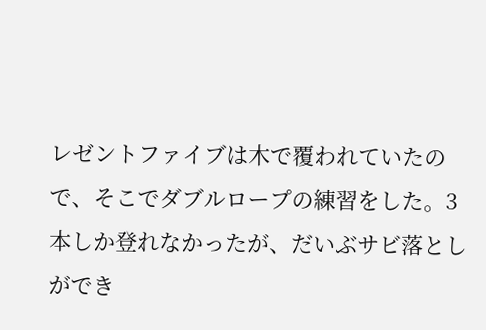レゼントファイブは木で覆われていたので、そこでダブルロープの練習をした。3本しか登れなかったが、だいぶサビ落としができ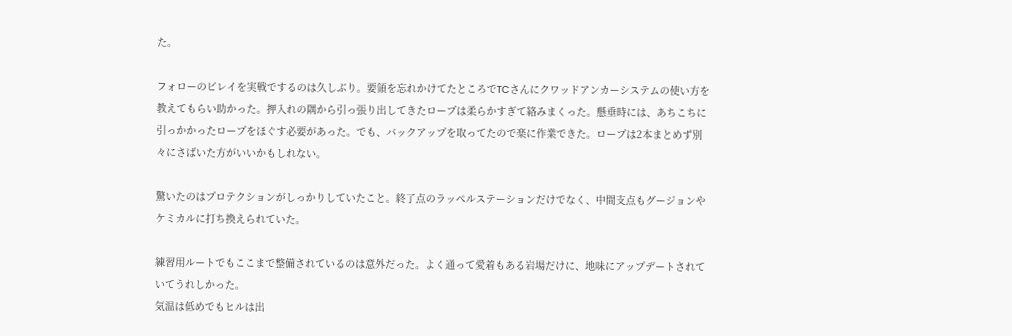た。

フォローのビレイを実戦でするのは久しぶり。要領を忘れかけてたところでTCさんにクワッドアンカーシステムの使い方を教えてもらい助かった。押入れの隅から引っ張り出してきたロープは柔らかすぎて絡みまくった。懸垂時には、あちこちに引っかかったロープをほぐす必要があった。でも、バックアップを取ってたので楽に作業できた。ロープは2本まとめず別々にさばいた方がいいかもしれない。

驚いたのはプロテクションがしっかりしていたこと。終了点のラッペルステーションだけでなく、中間支点もグージョンやケミカルに打ち換えられていた。

練習用ルートでもここまで整備されているのは意外だった。よく通って愛着もある岩場だけに、地味にアップデートされていてうれしかった。
気温は低めでもヒルは出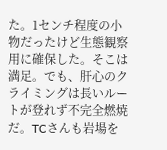た。1センチ程度の小物だったけど生態観察用に確保した。そこは満足。でも、肝心のクライミングは長いルートが登れず不完全燃焼だ。TCさんも岩場を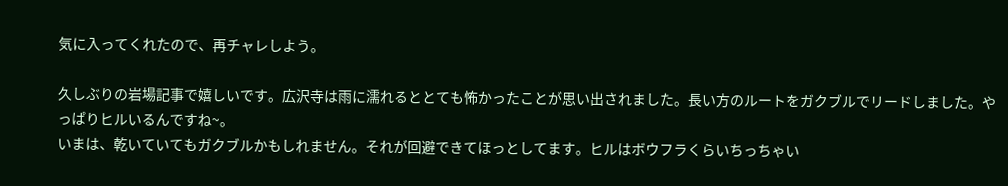気に入ってくれたので、再チャレしよう。

久しぶりの岩場記事で嬉しいです。広沢寺は雨に濡れるととても怖かったことが思い出されました。長い方のルートをガクブルでリードしました。やっぱりヒルいるんですね~。
いまは、乾いていてもガクブルかもしれません。それが回避できてほっとしてます。ヒルはボウフラくらいちっちゃい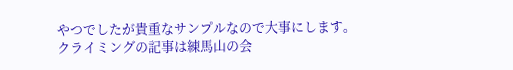やつでしたが貴重なサンプルなので大事にします。
クライミングの記事は練馬山の会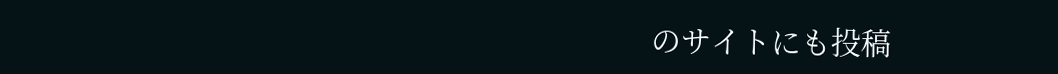のサイトにも投稿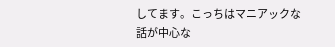してます。こっちはマニアックな話が中心な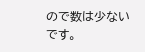ので数は少ないです。